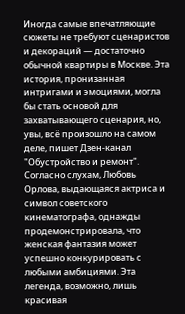Иногда самые впечатляющие сюжеты не требуют сценаристов и декораций — достаточно обычной квартиры в Москве. Эта история, пронизанная интригами и эмоциями, могла бы стать основой для захватывающего сценария, но, увы, всё произошло на самом деле, пишет Дзен-канал "Обустройство и ремонт".
Согласно слухам, Любовь Орлова, выдающаяся актриса и символ советского кинематографа, однажды продемонстрировала, что женская фантазия может успешно конкурировать с любыми амбициями. Эта легенда, возможно, лишь красивая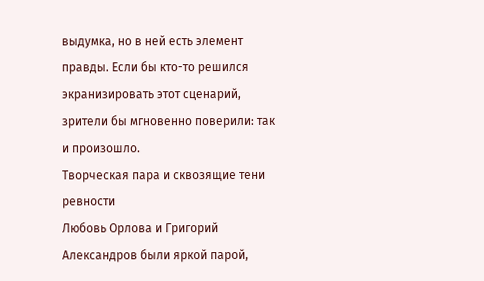выдумка, но в ней есть элемент правды. Если бы кто-то решился экранизировать этот сценарий, зрители бы мгновенно поверили: так и произошло.
Творческая пара и сквозящие тени ревности
Любовь Орлова и Григорий Александров были яркой парой,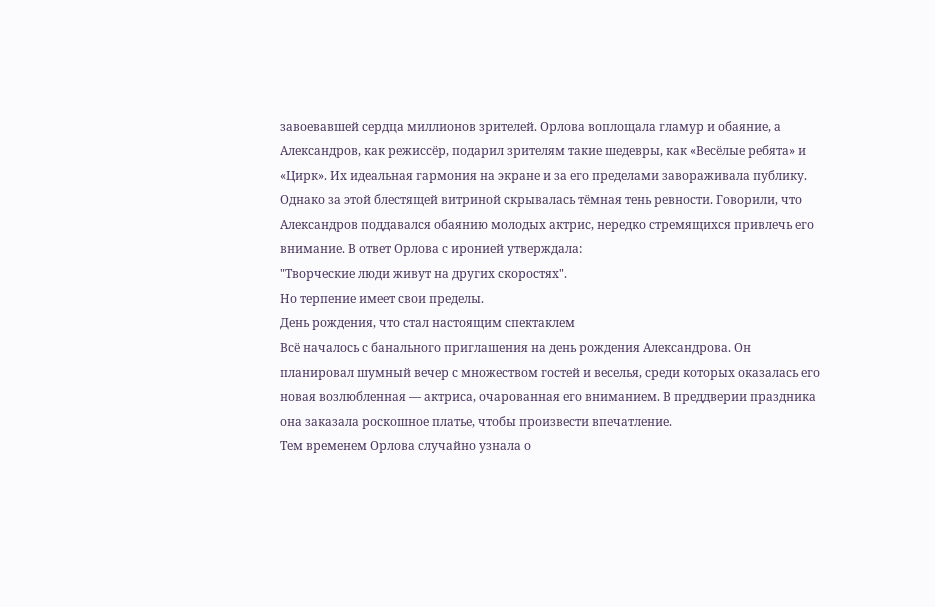завоевавшей сердца миллионов зрителей. Орлова воплощала гламур и обаяние, а Александров, как режиссёр, подарил зрителям такие шедевры, как «Весёлые ребята» и «Цирк». Их идеальная гармония на экране и за его пределами завораживала публику.
Однако за этой блестящей витриной скрывалась тёмная тень ревности. Говорили, что Александров поддавался обаянию молодых актрис, нередко стремящихся привлечь его внимание. В ответ Орлова с иронией утверждала:
"Творческие люди живут на других скоростях".
Но терпение имеет свои пределы.
День рождения, что стал настоящим спектаклем
Всё началось с банального приглашения на день рождения Александрова. Он планировал шумный вечер с множеством гостей и веселья, среди которых оказалась его новая возлюбленная — актриса, очарованная его вниманием. В преддверии праздника она заказала роскошное платье, чтобы произвести впечатление.
Тем временем Орлова случайно узнала о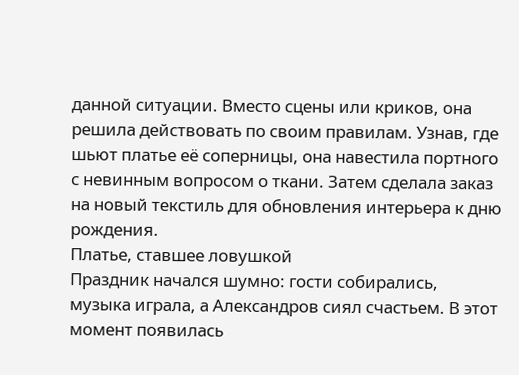данной ситуации. Вместо сцены или криков, она решила действовать по своим правилам. Узнав, где шьют платье её соперницы, она навестила портного с невинным вопросом о ткани. Затем сделала заказ на новый текстиль для обновления интерьера к дню рождения.
Платье, ставшее ловушкой
Праздник начался шумно: гости собирались, музыка играла, а Александров сиял счастьем. В этот момент появилась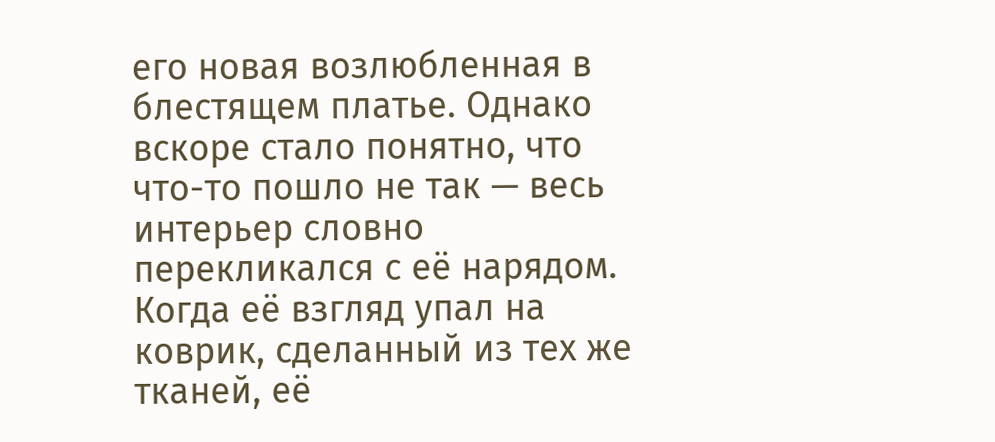его новая возлюбленная в блестящем платье. Однако вскоре стало понятно, что что-то пошло не так — весь интерьер словно перекликался с её нарядом.
Когда её взгляд упал на коврик, сделанный из тех же тканей, её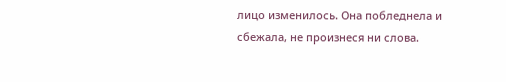лицо изменилось. Она побледнела и сбежала, не произнеся ни слова.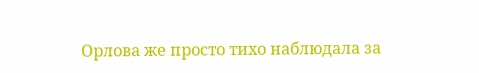Орлова же просто тихо наблюдала за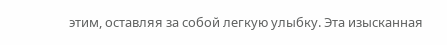этим, оставляя за собой легкую улыбку. Эта изысканная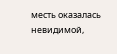месть оказалась невидимой,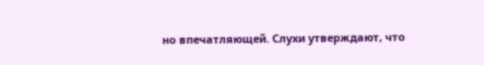но впечатляющей. Слухи утверждают, что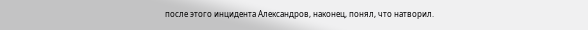после этого инцидента Александров, наконец, понял, что натворил.